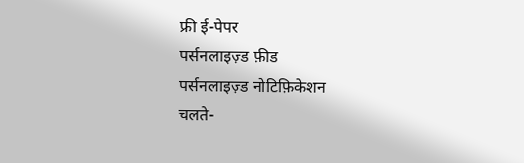फ्री ई-पेपर
पर्सनलाइज़्ड फ़ीड
पर्सनलाइज़्ड नोटिफ़िकेशन
चलते-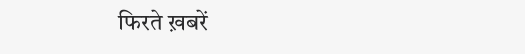फिरते ख़बरें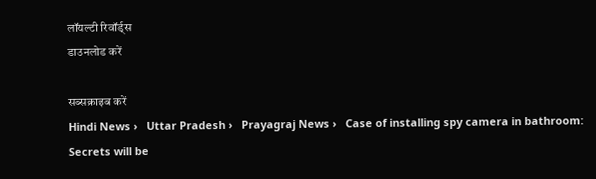लॉयल्टी रिवॉर्ड्स
डाउनलोड करें

सब्सक्राइब करें
Hindi News ›   Uttar Pradesh ›   Prayagraj News ›   Case of installing spy camera in bathroom: Secrets will be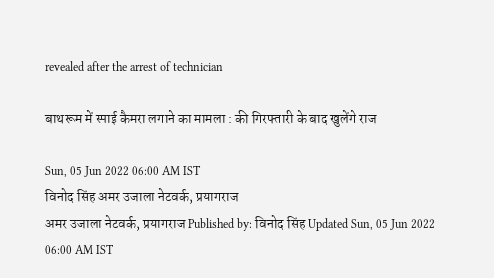revealed after the arrest of technician

बाथरूम में स्पाई कैमरा लगाने का मामला : की गिरफ्तारी के बाद खुलेंगे राज

Sun, 05 Jun 2022 06:00 AM IST
विनोद सिंह अमर उजाला नेटवर्क, प्रयागराज
अमर उजाला नेटवर्क, प्रयागराज Published by: विनोद सिंह Updated Sun, 05 Jun 2022 06:00 AM IST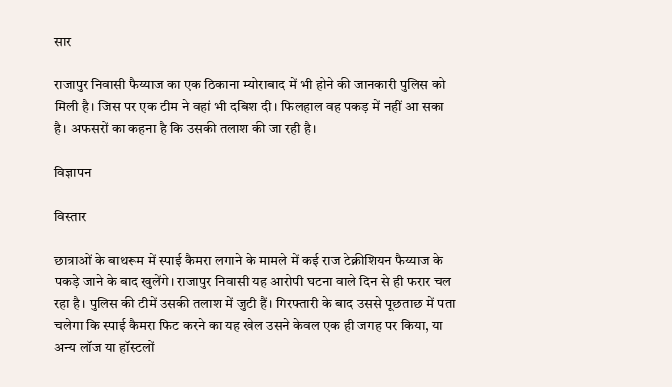सार

राजापुर निवासी फैय्याज का एक ठिकाना म्योराबाद में भी होने की जानकारी पुलिस को मिली है। जिस पर एक टीम ने वहां भी दबिश दी। फिलहाल वह पकड़ में नहीं आ सका है। अफसरों का कहना है कि उसकी तलाश की जा रही है।

विज्ञापन

विस्तार

छात्राओं के बाथरूम में स्पाई कैमरा लगाने के मामले में कई राज टेक्नीशियन फैय्याज के पकड़े जाने के बाद खुलेंगे। राजापुर निवासी यह आरोपी घटना वाले दिन से ही फरार चल रहा है। पुलिस की टीमें उसकी तलाश में जुटी हैं। गिरफ्तारी के बाद उससे पूछताछ में पता चलेगा कि स्पाई कैमरा फिट करने का यह खेल उसने केवल एक ही जगह पर किया, या अन्य लॉज या हॉस्टलों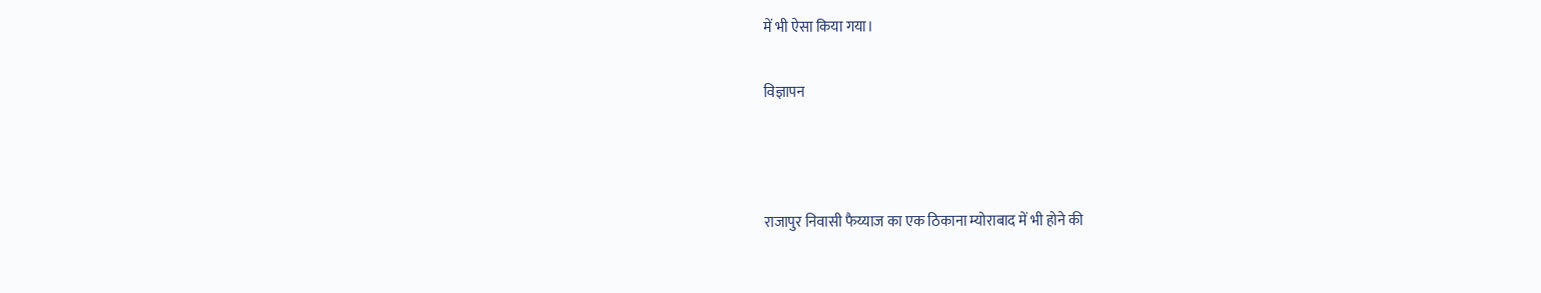में भी ऐसा किया गया।

विज्ञापन



राजापुर निवासी फैय्याज का एक ठिकाना म्योराबाद में भी होने की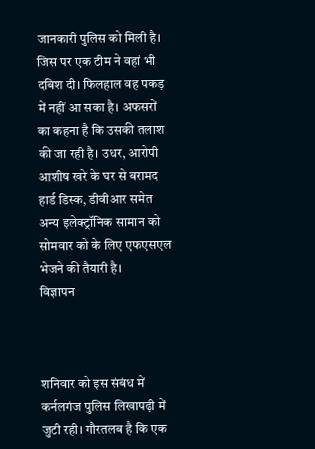जानकारी पुलिस को मिली है। जिस पर एक टीम ने वहां भी दबिश दी। फिलहाल वह पकड़ में नहीं आ सका है। अफसरों का कहना है कि उसकी तलाश की जा रही है। उधर, आरोपी आशीष खरे के घर से बरामद हार्ड डिस्क, डीवीआर समेत अन्य इलेक्ट्रॉनिक सामान को सोमवार को के लिए एफएसएल भेजने की तैयारी है।
विज्ञापन



शनिवार को इस संबंध में कर्नलगंज पुलिस लिखापढ़ी में जुटी रही। गौरतलब है कि एक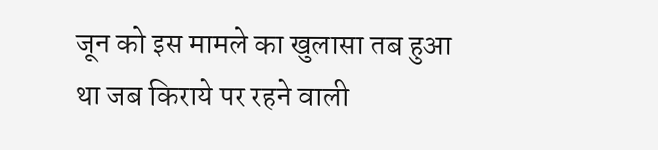जून को इस मामले का खुलासा तब हुआ था जब किराये पर रहने वाली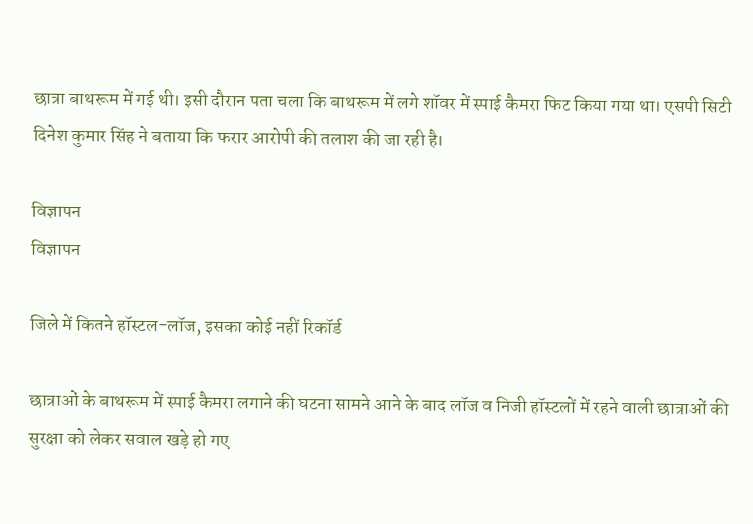छात्रा बाथरूम में गई थी। इसी दौरान पता चला कि बाथरूम में लगे शॉवर में स्पाई कैमरा फिट किया गया था। एसपी सिटी दिनेश कुमार सिंह ने बताया कि फरार आरोपी की तलाश की जा रही है।

विज्ञापन
विज्ञापन

जिले में कितने हॉस्टल-लॉज, इसका कोई नहीं रिकॉर्ड

छात्राओं के बाथरूम में स्पाई कैमरा लगाने की घटना सामने आने के बाद लॉज व निजी हॉस्टलों में रहने वाली छात्राओं की सुरक्षा को लेकर सवाल खड़े हो गए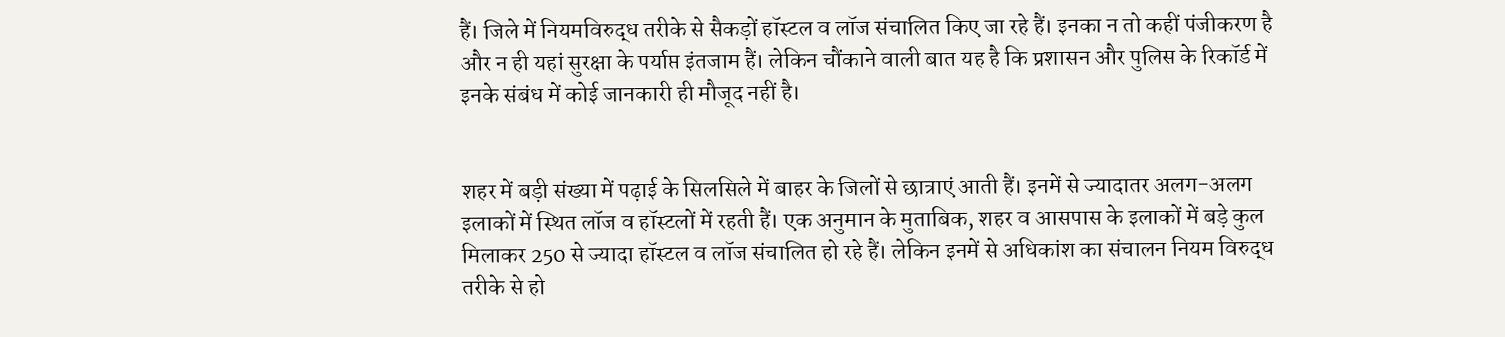हैं। जिले में नियमविरुद्ध तरीके से सैकड़ों हॉस्टल व लॉज संचालित किए जा रहे हैं। इनका न तो कहीं पंजीकरण है और न ही यहां सुरक्षा के पर्याप्त इंतजाम हैं। लेकिन चौंकाने वाली बात यह है कि प्रशासन और पुलिस के रिकॉर्ड में इनके संबंध में कोई जानकारी ही मौजूद नहीं है।


शहर में बड़ी संख्या में पढ़ाई के सिलसिले में बाहर के जिलों से छात्राएं आती हैं। इनमें से ज्यादातर अलग-अलग इलाकों में स्थित लॉज व हॉस्टलों में रहती हैं। एक अनुमान के मुताबिक, शहर व आसपास के इलाकों में बड़े कुल मिलाकर 250 से ज्यादा हॉस्टल व लॉज संचालित हो रहे हैं। लेकिन इनमें से अधिकांश का संचालन नियम विरुद्ध तरीके से हो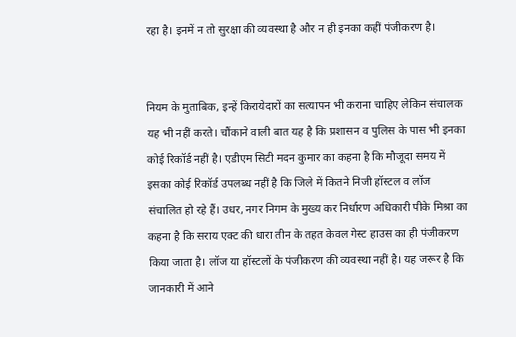रहा है। इनमें न तो सुरक्षा की व्यवस्था है और न ही इनका कहीं पंजीकरण है।


नियम के मुताबिक, इन्हें किरायेदारों का सत्यापन भी कराना चाहिए लेकिन संचालक यह भी नहीं करते। चौंकाने वाली बात यह है कि प्रशासन व पुलिस के पास भी इनका कोई रिकॉर्ड नहीं है। एडीएम सिटी मदन कुमार का कहना है कि मौजूदा समय में इसका कोई रिकॉर्ड उपलब्ध नहीं है कि जिले में कितने निजी हॉस्टल व लॉज संचालित हो रहे हैं। उधर, नगर निगम के मुख्य कर निर्धारण अधिकारी पीके मिश्रा का कहना है कि सराय एक्ट की धारा तीन के तहत केवल गेस्ट हाउस का ही पंजीकरण किया जाता है। लॉज या हॉस्टलों के पंजीकरण की व्यवस्था नहीं है। यह जरूर है कि जानकारी में आने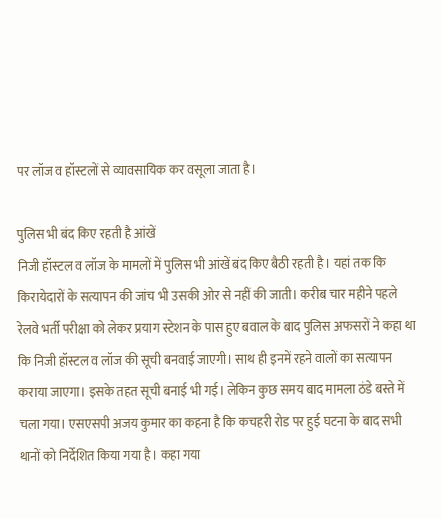पर लॉज व हॉस्टलों से व्यावसायिक कर वसूला जाता है।

पुलिस भी बंद किए रहती है आंखें
निजी हॉस्टल व लॉज के मामलों में पुलिस भी आंखें बंद किए बैठी रहती है। यहां तक कि किरायेदारों के सत्यापन की जांच भी उसकी ओर से नहीं की जाती। करीब चार महीने पहले रेलवे भर्ती परीक्षा को लेकर प्रयाग स्टेशन के पास हुए बवाल के बाद पुलिस अफसरों ने कहा था कि निजी हॉस्टल व लॉज की सूची बनवाई जाएगी। साथ ही इनमें रहने वालों का सत्यापन कराया जाएगा। इसके तहत सूची बनाई भी गई। लेकिन कुछ समय बाद मामला ठंडे बस्ते में चला गया। एसएसपी अजय कुमार का कहना है कि कचहरी रोड पर हुई घटना के बाद सभी थानों को निर्देशित किया गया है। कहा गया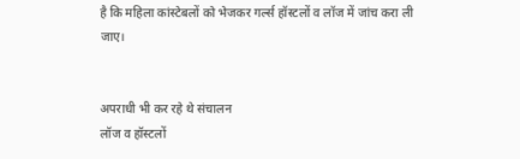है कि महिला कांस्टेबलों को भेजकर गर्ल्स हॉस्टलों व लॉज में जांच करा ली जाए।


अपराधी भी कर रहे थे संचालन
लॉज व हॉस्टलों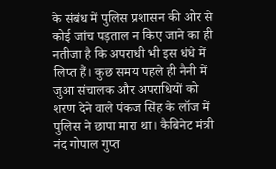के संबंध में पुलिस प्रशासन की ओर से कोई जांच पड़ताल न किए जाने का ही नतीजा है कि अपराधी भी इस धंधे में लिप्त हैं। कुछ समय पहले ही नैनी में जुआ संचालक और अपराधियों को शरण देने वाले पंकज सिंह के लॉज में पुलिस ने छापा मारा था। कैबिनेट मंत्री नंद गोपाल गुप्त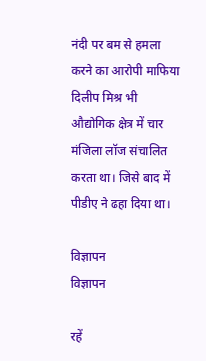नंदी पर बम से हमला करने का आरोपी माफिया दिलीप मिश्र भी औद्योगिक क्षेत्र में चार मंजिला लॉज संचालित करता था। जिसे बाद में पीडीए ने ढहा दिया था।

विज्ञापन
विज्ञापन

रहें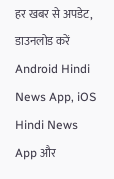हर खबर से अपडेट, डाउनलोड करें Android Hindi News App, iOS Hindi News App और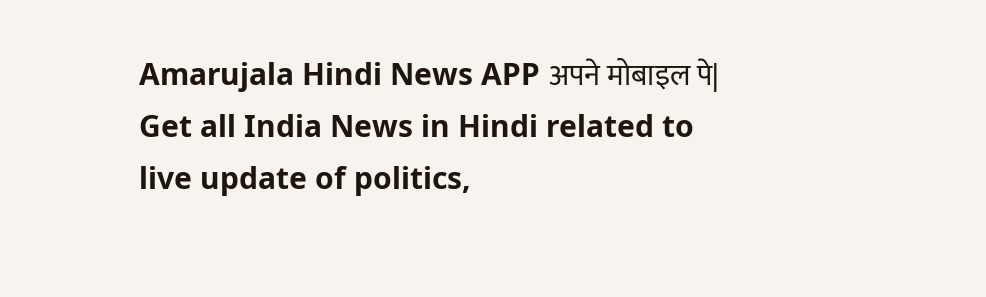Amarujala Hindi News APP अपने मोबाइल पे|
Get all India News in Hindi related to live update of politics,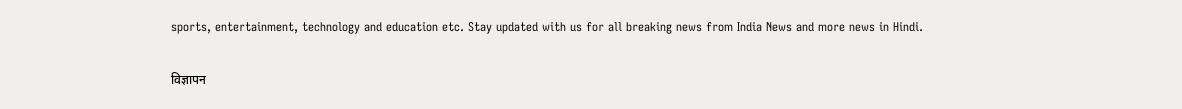sports, entertainment, technology and education etc. Stay updated with us for all breaking news from India News and more news in Hindi.

विज्ञापन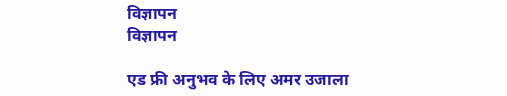विज्ञापन
विज्ञापन

एड फ्री अनुभव के लिए अमर उजाला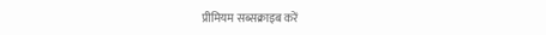प्रीमियम सब्सक्राइब करें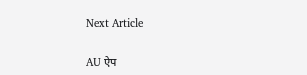Next Article

AU ऐप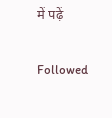में पढ़ें

Followed